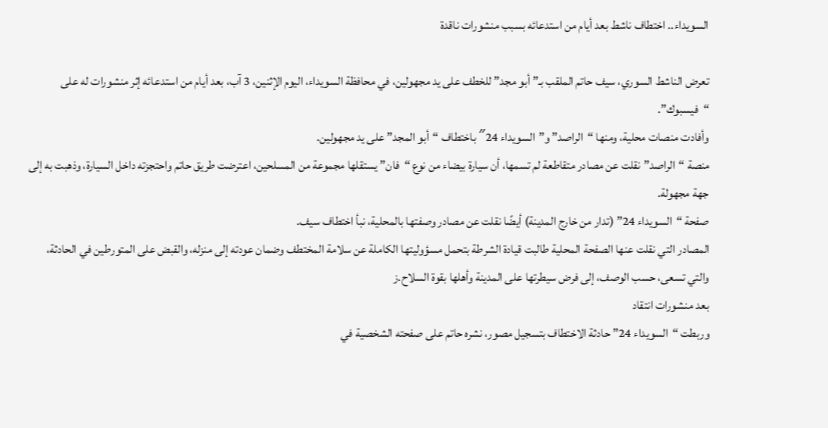السويداء.. اختطاف ناشط بعد أيام من استدعائه بسبب منشورات ناقدة

تعرض الناشط السوري، سيف حاتم الملقب بـ”أبو مجد” للخطف على يد مجهولين، في محافظة السويداء، اليوم الإثنين، 3 آب، بعد أيام من استدعائه إثر منشورات له على “فيسبوك”.
وأفادت منصات محلية، ومنها “الراصد” و”السويداء 24″ باختطاف “أبو المجد” على يد مجهولين.
منصة “الراصد” نقلت عن مصادر متقاطعة لم تسمها، أن سيارة بيضاء من نوع “فان” يستقلها مجموعة من المسلحين، اعترضت طريق حاتم واحتجزته داخل السيارة، وذهبت به إلى جهة مجهولة.
صفحة “السويداء 24” (تدار من خارج المدينة) أيضًا نقلت عن مصادر وصفتها بالمحلية، نبأ اختطاف سيف.
المصادر التي نقلت عنها الصفحة المحلية طالبت قيادة الشرطة بتحمل مسؤوليتها الكاملة عن سلامة المختطف وضمان عودته إلى منزله، والقبض على المتورطين في الحادثة، والتي تسعى، حسب الوصف، إلى فرض سيطرتها على المدينة وأهلها بقوة السلاح.ز
بعد منشورات انتقاد
وربطت “السويداء 24” حادثة الاختطاف بتسجيل مصور، نشره حاتم على صفحته الشخصية في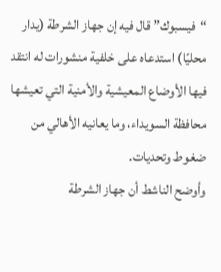“فيسبوك” قال فيه إن جهاز الشرطة (يدار محليًا) استدعاه على خلفية منشورات له انتقد فيها الأوضاع المعيشية والأمنية التي تعيشها محافظة السويداء، وما يعانيه الأهالي من ضغوط وتحديات.
وأوضح الناشط أن جهاز الشرطة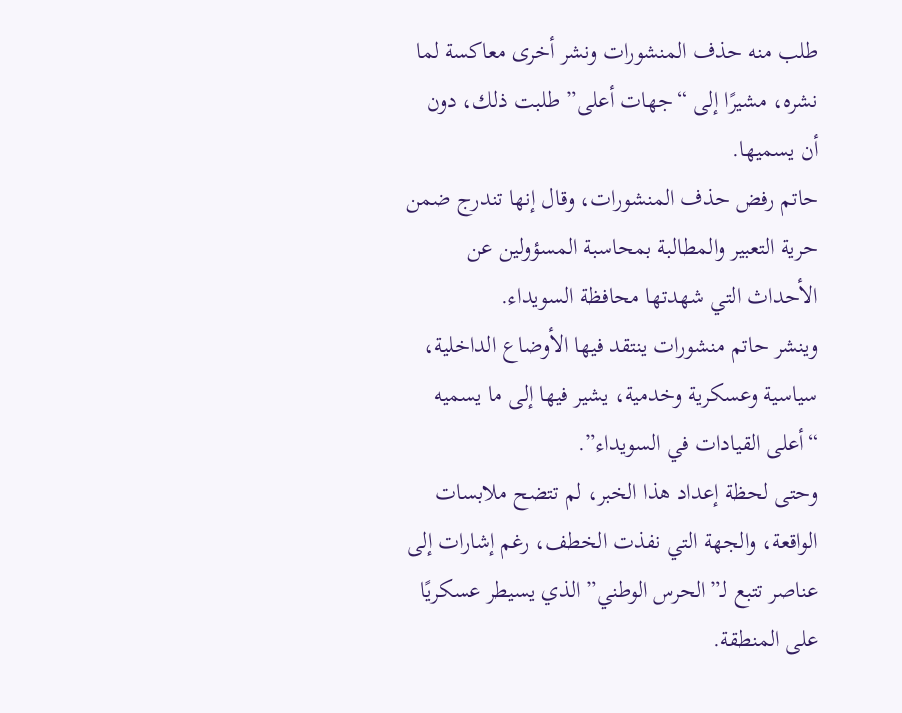طلب منه حذف المنشورات ونشر أخرى معاكسة لما نشره، مشيرًا إلى “جهات أعلى” طلبت ذلك، دون أن يسميها.
حاتم رفض حذف المنشورات، وقال إنها تندرج ضمن حرية التعبير والمطالبة بمحاسبة المسؤولين عن الأحداث التي شهدتها محافظة السويداء.
وينشر حاتم منشورات ينتقد فيها الأوضاع الداخلية، سياسية وعسكرية وخدمية، يشير فيها إلى ما يسميه “أعلى القيادات في السويداء”.
وحتى لحظة إعداد هذا الخبر، لم تتضح ملابسات الواقعة، والجهة التي نفذت الخطف، رغم إشارات إلى عناصر تتبع لـ”الحرس الوطني” الذي يسيطر عسكريًا على المنطقة.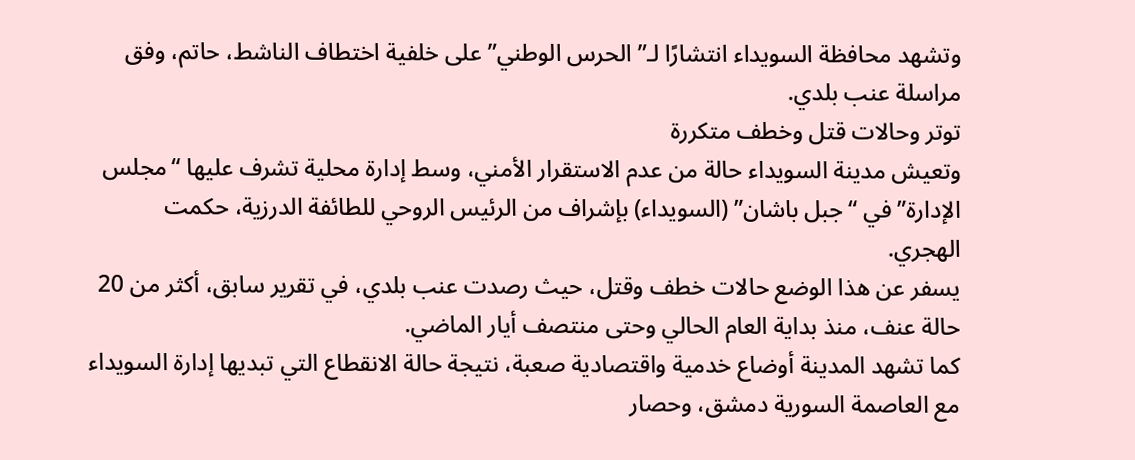وتشهد محافظة السويداء انتشارًا لـ”الحرس الوطني” على خلفية اختطاف الناشط، حاتم، وفق مراسلة عنب بلدي.
توتر وحالات قتل وخطف متكررة
وتعيش مدينة السويداء حالة من عدم الاستقرار الأمني، وسط إدارة محلية تشرف عليها “مجلس الإدارة” في “جبل باشان” (السويداء) بإشراف من الرئيس الروحي للطائفة الدرزية، حكمت الهجري.
يسفر عن هذا الوضع حالات خطف وقتل، حيث رصدت عنب بلدي، في تقرير سابق، أكثر من 20 حالة عنف، منذ بداية العام الحالي وحتى منتصف أيار الماضي.
كما تشهد المدينة أوضاع خدمية واقتصادية صعبة، نتيجة حالة الانقطاع التي تبديها إدارة السويداء مع العاصمة السورية دمشق، وحصار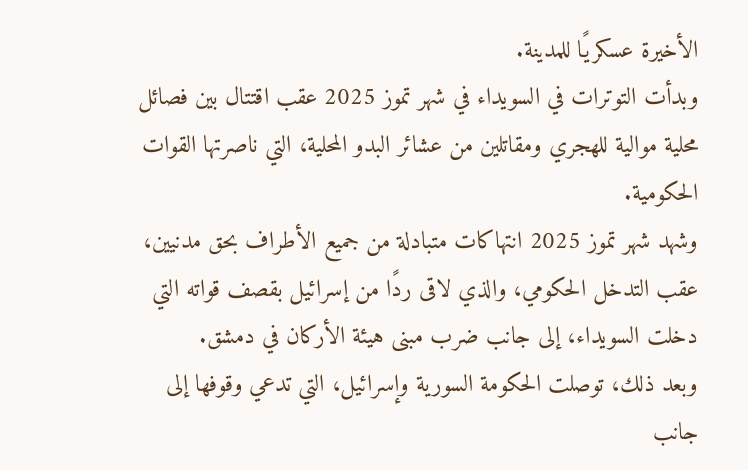الأخيرة عسكريًا للمدينة.
وبدأت التوترات في السويداء في شهر تموز 2025 عقب اقتتال بين فصائل محلية موالية للهجري ومقاتلين من عشائر البدو المحلية، التي ناصرتها القوات الحكومية.
وشهد شهر تموز 2025 انتهاكات متبادلة من جميع الأطراف بحق مدنيين، عقب التدخل الحكومي، والذي لاقى ردًا من إسرائيل بقصف قواته التي دخلت السويداء، إلى جانب ضرب مبنى هيئة الأركان في دمشق.
وبعد ذلك، توصلت الحكومة السورية وإسرائيل، التي تدعي وقوفها إلى جانب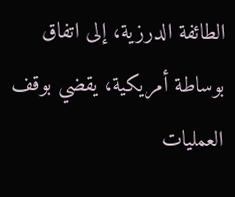الطائفة الدرزية، إلى اتفاق بوساطة أمريكية، يقضي بوقف العمليات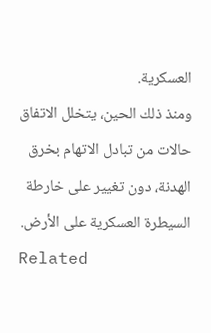العسكرية.
ومنذ ذلك الحين، يتخلل الاتفاق حالات من تبادل الاتهام بخرق الهدنة، دون تغيير على خارطة السيطرة العسكرية على الأرض.
Related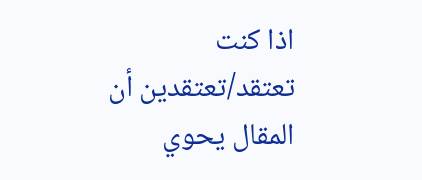اذا كنت تعتقد/تعتقدين أن المقال يحوي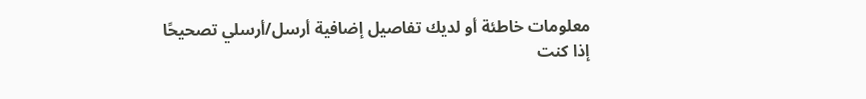معلومات خاطئة أو لديك تفاصيل إضافية أرسل/أرسلي تصحيحًا
إذا كنت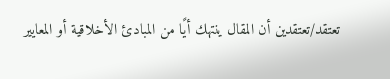تعتقد/تعتقدين أن المقال ينتهك أيًا من المبادئ الأخلاقية أو المعايير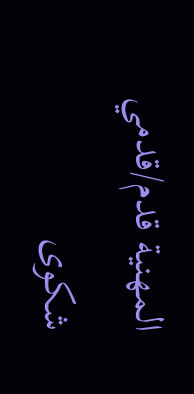المهنية قدم/قدمي شكوى